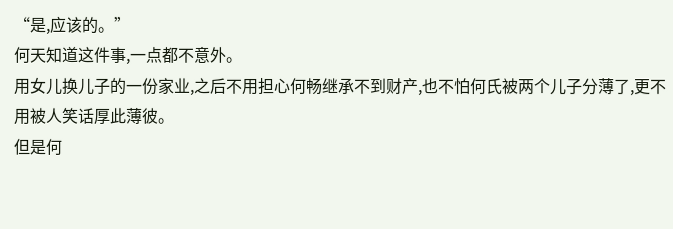“是,应该的。”
何天知道这件事,一点都不意外。
用女儿换儿子的一份家业,之后不用担心何畅继承不到财产,也不怕何氏被两个儿子分薄了,更不用被人笑话厚此薄彼。
但是何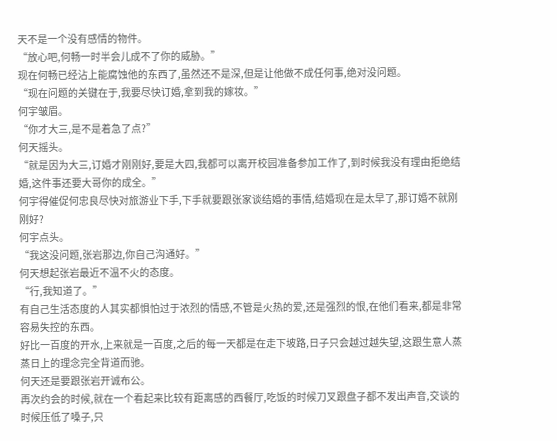天不是一个没有感情的物件。
“放心吧,何畅一时半会儿成不了你的威胁。”
现在何畅已经沾上能腐蚀他的东西了,虽然还不是深,但是让他做不成任何事,绝对没问题。
“现在问题的关键在于,我要尽快订婚,拿到我的嫁妆。”
何宇皱眉。
“你才大三,是不是着急了点?”
何天摇头。
“就是因为大三,订婚才刚刚好,要是大四,我都可以离开校园准备参加工作了,到时候我没有理由拒绝结婚,这件事还要大哥你的成全。”
何宇得催促何忠良尽快对旅游业下手,下手就要跟张家谈结婚的事情,结婚现在是太早了,那订婚不就刚刚好?
何宇点头。
“我这没问题,张岩那边,你自己沟通好。”
何天想起张岩最近不温不火的态度。
“行,我知道了。”
有自己生活态度的人其实都惧怕过于浓烈的情感,不管是火热的爱,还是强烈的恨,在他们看来,都是非常容易失控的东西。
好比一百度的开水,上来就是一百度,之后的每一天都是在走下坡路,日子只会越过越失望,这跟生意人蒸蒸日上的理念完全背道而驰。
何天还是要跟张岩开诚布公。
再次约会的时候,就在一个看起来比较有距离感的西餐厅,吃饭的时候刀叉跟盘子都不发出声音,交谈的时候压低了嗓子,只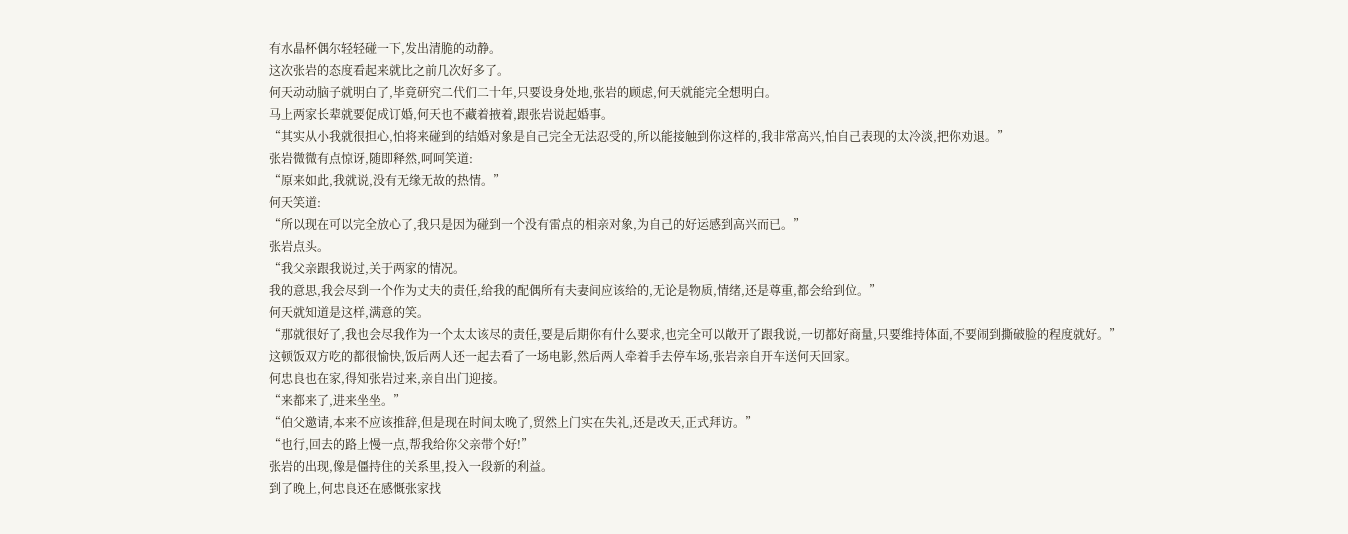有水晶杯偶尔轻轻碰一下,发出清脆的动静。
这次张岩的态度看起来就比之前几次好多了。
何天动动脑子就明白了,毕竟研究二代们二十年,只要设身处地,张岩的顾虑,何天就能完全想明白。
马上两家长辈就要促成订婚,何天也不藏着掖着,跟张岩说起婚事。
“其实从小我就很担心,怕将来碰到的结婚对象是自己完全无法忍受的,所以能接触到你这样的,我非常高兴,怕自己表现的太冷淡,把你劝退。”
张岩微微有点惊讶,随即释然,呵呵笑道:
“原来如此,我就说,没有无缘无故的热情。”
何天笑道:
“所以现在可以完全放心了,我只是因为碰到一个没有雷点的相亲对象,为自己的好运感到高兴而已。”
张岩点头。
“我父亲跟我说过,关于两家的情况。
我的意思,我会尽到一个作为丈夫的责任,给我的配偶所有夫妻间应该给的,无论是物质,情绪,还是尊重,都会给到位。”
何天就知道是这样,满意的笑。
“那就很好了,我也会尽我作为一个太太该尽的责任,要是后期你有什么要求,也完全可以敞开了跟我说,一切都好商量,只要维持体面,不要闹到撕破脸的程度就好。”
这顿饭双方吃的都很愉快,饭后两人还一起去看了一场电影,然后两人牵着手去停车场,张岩亲自开车送何天回家。
何忠良也在家,得知张岩过来,亲自出门迎接。
“来都来了,进来坐坐。”
“伯父邀请,本来不应该推辞,但是现在时间太晚了,贸然上门实在失礼,还是改天,正式拜访。”
“也行,回去的路上慢一点,帮我给你父亲带个好!”
张岩的出现,像是僵持住的关系里,投入一段新的利益。
到了晚上,何忠良还在感慨张家找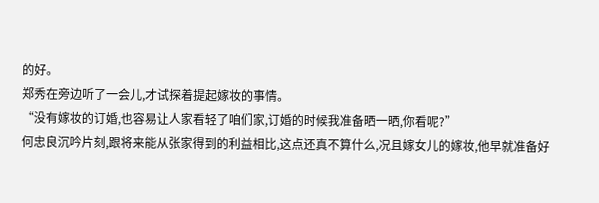的好。
郑秀在旁边听了一会儿,才试探着提起嫁妆的事情。
“没有嫁妆的订婚,也容易让人家看轻了咱们家,订婚的时候我准备晒一晒,你看呢?”
何忠良沉吟片刻,跟将来能从张家得到的利益相比,这点还真不算什么,况且嫁女儿的嫁妆,他早就准备好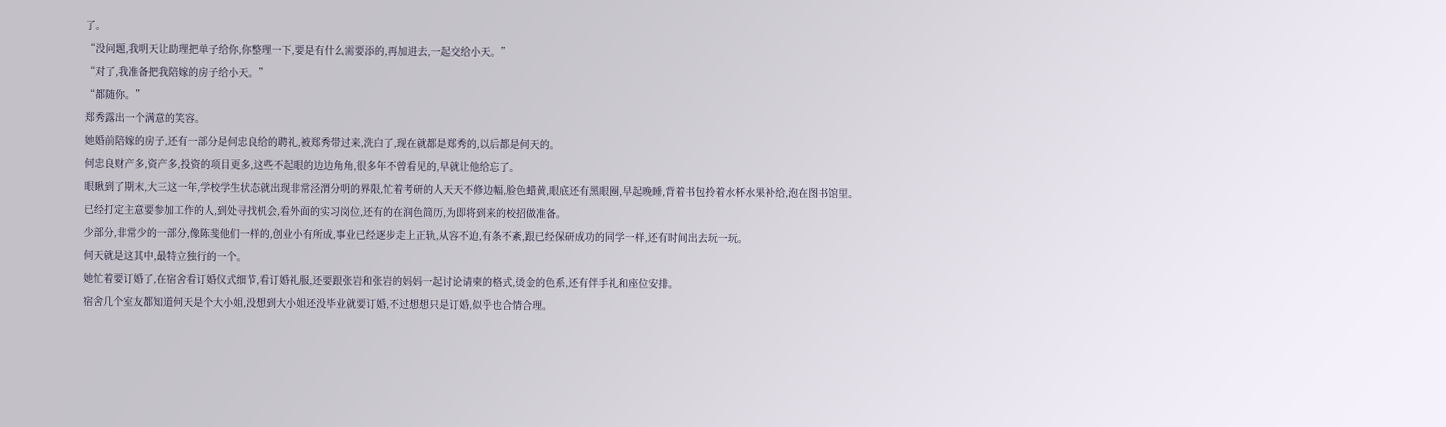了。
“没问题,我明天让助理把单子给你,你整理一下,要是有什么需要添的,再加进去,一起交给小天。”
“对了,我准备把我陪嫁的房子给小天。”
“都随你。”
郑秀露出一个满意的笑容。
她婚前陪嫁的房子,还有一部分是何忠良给的聘礼,被郑秀带过来,洗白了,现在就都是郑秀的,以后都是何天的。
何忠良财产多,资产多,投资的项目更多,这些不起眼的边边角角,很多年不曾看见的,早就让他给忘了。
眼瞅到了期末,大三这一年,学校学生状态就出现非常泾渭分明的界限,忙着考研的人天天不修边幅,脸色蜡黄,眼底还有黑眼圈,早起晚睡,背着书包拎着水杯水果补给,泡在图书馆里。
已经打定主意要参加工作的人,到处寻找机会,看外面的实习岗位,还有的在润色简历,为即将到来的校招做准备。
少部分,非常少的一部分,像陈斐他们一样的,创业小有所成,事业已经逐步走上正轨,从容不迫,有条不紊,跟已经保研成功的同学一样,还有时间出去玩一玩。
何天就是这其中,最特立独行的一个。
她忙着要订婚了,在宿舍看订婚仪式细节,看订婚礼服,还要跟张岩和张岩的妈妈一起讨论请柬的格式,烫金的色系,还有伴手礼和座位安排。
宿舍几个室友都知道何天是个大小姐,没想到大小姐还没毕业就要订婚,不过想想只是订婚,似乎也合情合理。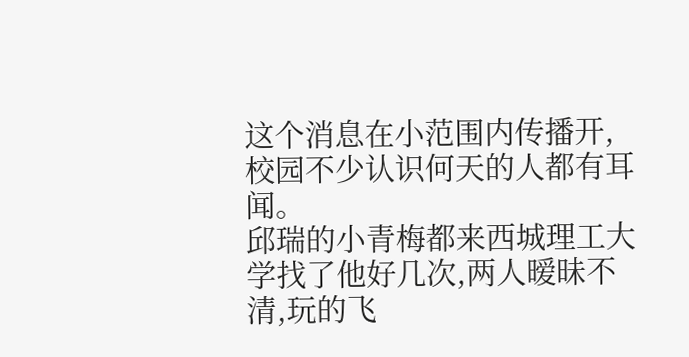这个消息在小范围内传播开,校园不少认识何天的人都有耳闻。
邱瑞的小青梅都来西城理工大学找了他好几次,两人暧昧不清,玩的飞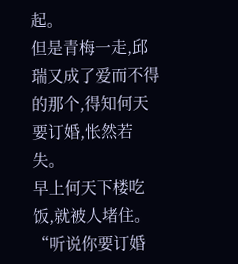起。
但是青梅一走,邱瑞又成了爱而不得的那个,得知何天要订婚,怅然若失。
早上何天下楼吃饭,就被人堵住。
“听说你要订婚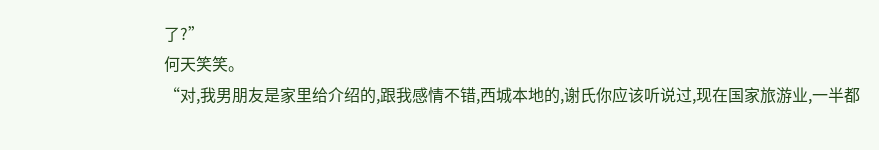了?”
何天笑笑。
“对,我男朋友是家里给介绍的,跟我感情不错,西城本地的,谢氏你应该听说过,现在国家旅游业,一半都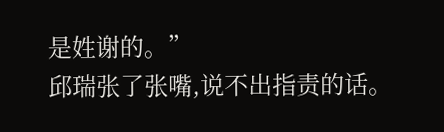是姓谢的。”
邱瑞张了张嘴,说不出指责的话。